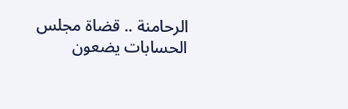الرحامنة .. قضاة مجلس الحسابات يضعون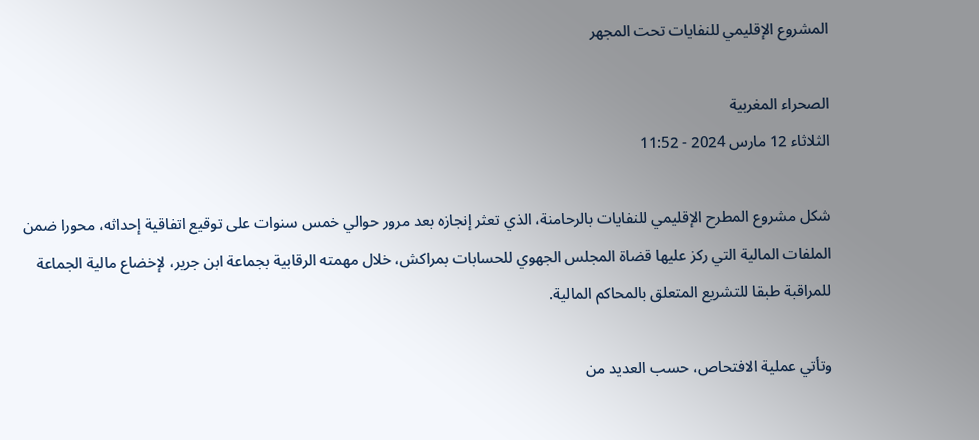المشروع الإقليمي للنفايات تحت المجهر

الصحراء المغربية
الثلاثاء 12 مارس 2024 - 11:52

شكل مشروع المطرح الإقليمي للنفايات بالرحامنة، الذي تعثر إنجازه بعد مرور حوالي خمس سنوات على توقيع اتفاقية إحداثه، محورا ضمن الملفات المالية التي ركز عليها قضاة المجلس الجهوي للحسابات بمراكش، خلال مهمته الرقابية بجماعة ابن جرير، لإخضاع مالية الجماعة للمراقبة طبقا للتشريع المتعلق بالمحاكم المالية.

وتأتي عملية الافتحاص، حسب العديد من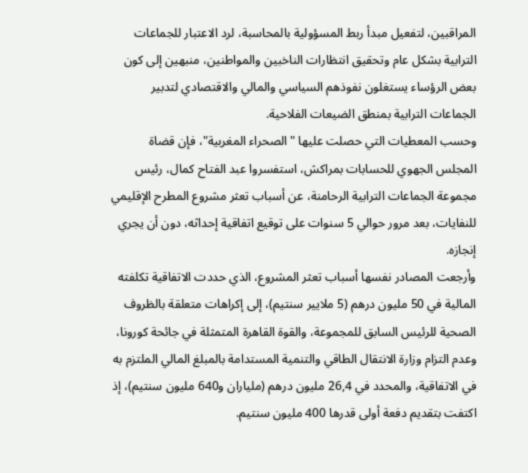المراقبين، لتفعيل مبدأ ربط المسؤولية بالمحاسبة، لرد الاعتبار للجماعات الترابية بشكل عام وتحقيق انتظارات الناخبين والمواطنين، منبهين إلى كون بعض الرؤساء يستغلون نفوذهم السياسي والمالي والاقتصادي لتدبير الجماعات الترابية بمنطق الضيعات الفلاحية.
وحسب المعطيات التي حصلت عليها "الصحراء المغربية"، فإن قضاة المجلس الجهوي للحسابات بمراكش، استفسروا عبد الفتاح كمال، رئيس مجموعة الجماعات الترابية الرحامنة، عن أسباب تعثر مشروع المطرح الإقليمي للنفايات، بعد مرور حوالي 5 سنوات على توقيع اتفاقية إحداثه، دون أن يجري إنجازه.
وأرجعت المصادر نفسها أسباب تعثر المشروع، الذي حددت الاتفاقية تكلفته المالية في 50 مليون درهم (5 ملايير سنتيم)، إلى إكراهات متعلقة بالظروف الصحية للرئيس السابق للمجموعة، والقوة القاهرة المتمثلة في جائحة كورونا، وعدم التزام وزارة الانتقال الطاقي والتنمية المستدامة بالمبلغ المالي الملتزم به في الاتفاقية، والمحدد في 26,4 مليون درهم (ملياران و640 مليون سنتيم)، إذ اكتفت بتقديم دفعة أولى قدرها 400 مليون سنتيم.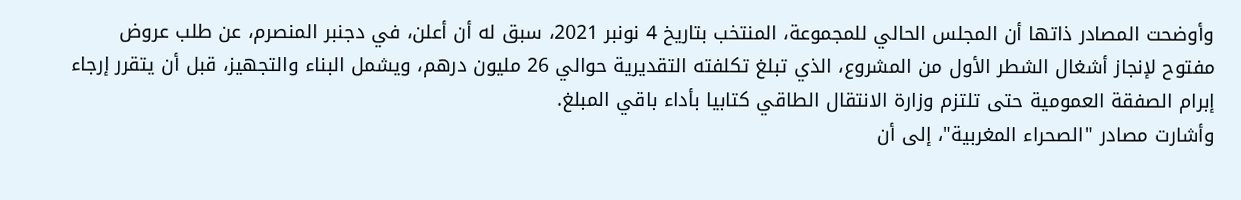وأوضحت المصادر ذاتها أن المجلس الحالي للمجموعة، المنتخب بتاريخ 4 نونبر 2021، سبق له أن أعلن، في دجنبر المنصرم، عن طلب عروض مفتوح لإنجاز أشغال الشطر الأول من المشروع، الذي تبلغ تكلفته التقديرية حوالي 26 مليون درهم، ويشمل البناء والتجهيز، قبل أن يتقرر إرجاء إبرام الصفقة العمومية حتى تلتزم وزارة الانتقال الطاقي كتابيا بأداء باقي المبلغ.
وأشارت مصادر "الصحراء المغربية"، إلى أن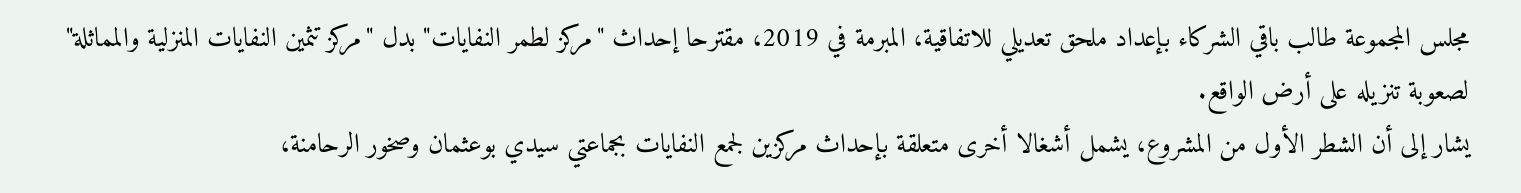مجلس المجموعة طالب باقي الشركاء بإعداد ملحق تعديلي للاتفاقية، المبرمة في 2019، مقترحا إحداث "مركز لطمر النفايات" بدل "مركز تثمين النفايات المنزلية والمماثلة" لصعوبة تنزيله على أرض الواقع.
يشار إلى أن الشطر الأول من المشروع، يشمل أشغالا أخرى متعلقة بإحداث مركزين لجمع النفايات بجماعتي سيدي بوعثمان وصخور الرحامنة،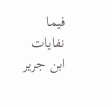فيما نفايات ابن جرير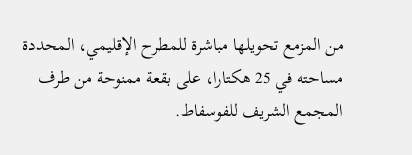من المزمع تحويلها مباشرة للمطرح الإقليمي، المحددة مساحته في 25 هكتارا، على بقعة ممنوحة من طرف المجمع الشريف للفوسفاط.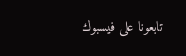تابعونا على فيسبوك